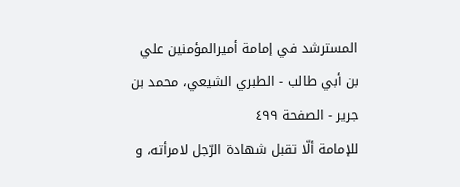المسترشد في إمامة أميرالمؤمنين علي بن أبي طالب - الطبري الشيعي، محمد بن جرير - الصفحة ٤٩٩
للإمامة ألّا تقبل شهادة الرّجل لامرأته، و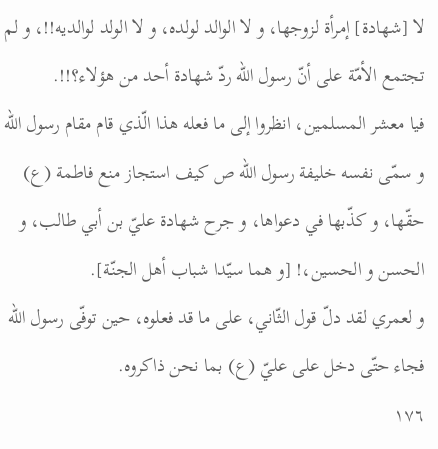لا [شهادة] إمرأة لزوجها، و لا الوالد لولده، و لا الولد لوالديه!!، و لم تجتمع الأمّة على أنّ رسول اللّه ردّ شهادة أحد من هؤلاء؟!!.
فيا معشر المسلمين، انظروا إلى ما فعله هذا الّذي قام مقام رسول اللّه و سمّى نفسه خليفة رسول اللّه ص كيف استجاز منع فاطمة (ع) حقّها، و كذّبها في دعواها، و جرح شهادة عليّ بن أبي طالب، و الحسن و الحسين،! [و هما سيّدا شباب أهل الجنّة].
و لعمري لقد دلّ قول الثّاني، على ما قد فعلوه، حين توفّى رسول اللّه فجاء حتّى دخل على عليّ (ع) بما نحن ذاكروه.
١٧٦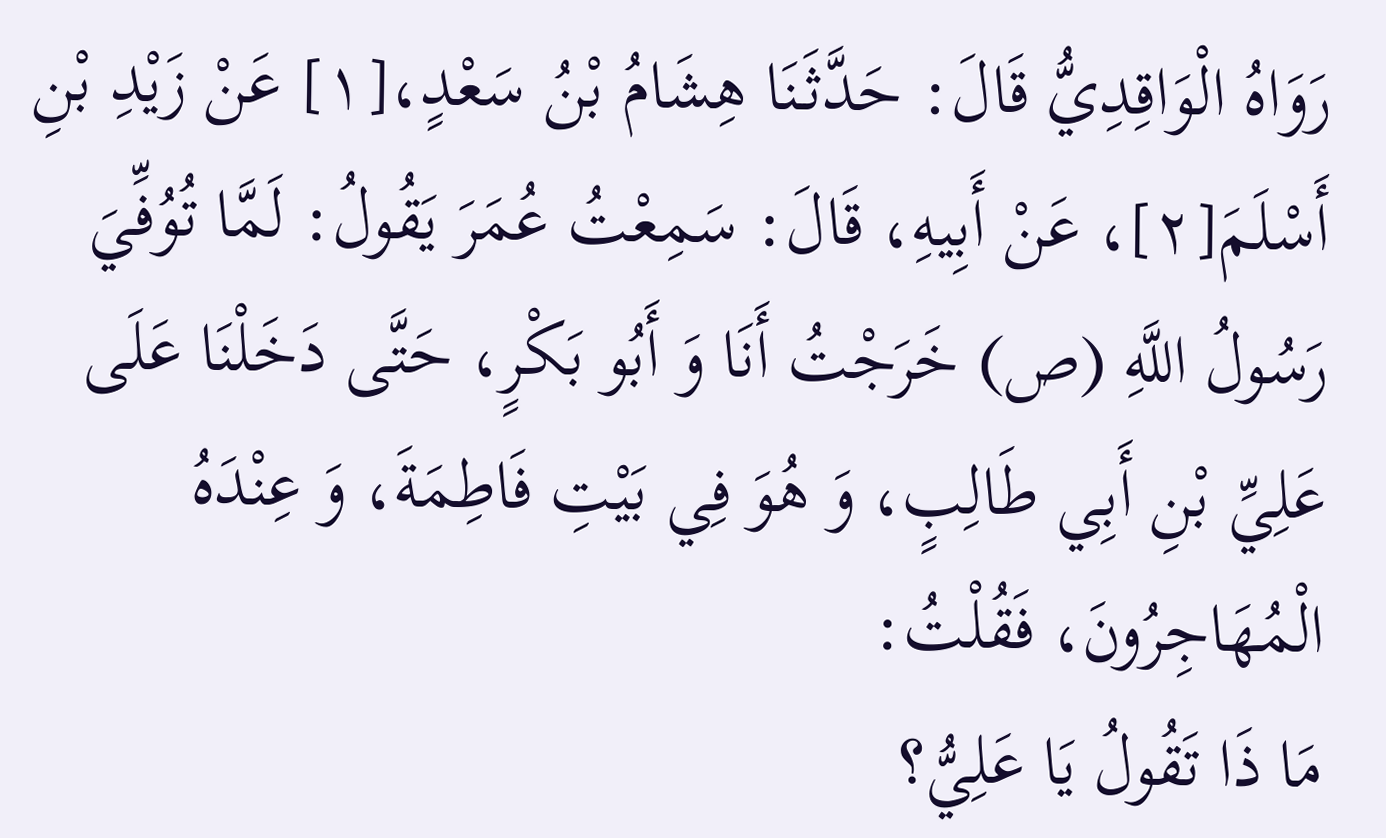رَوَاهُ الْوَاقِدِيُّ قَالَ: حَدَّثَنَا هِشَامُ بْنُ سَعْدٍ،[١] عَنْ زَيْدِ بْنِ أَسْلَمَ[٢]، عَنْ أَبِيهِ، قَالَ: سَمِعْتُ عُمَرَ يَقُولُ: لَمَّا تُوُفِّيَ رَسُولُ اللَّهِ (ص) خَرَجْتُ أَنَا وَ أَبُو بَكْرٍ، حَتَّى دَخَلْنَا عَلَى عَلِيِّ بْنِ أَبِي طَالِبٍ، وَ هُوَ فِي بَيْتِ فَاطِمَةَ، وَ عِنْدَهُ الْمُهَاجِرُونَ، فَقُلْتُ:
مَا ذَا تَقُولُ يَا عَلِيُّ؟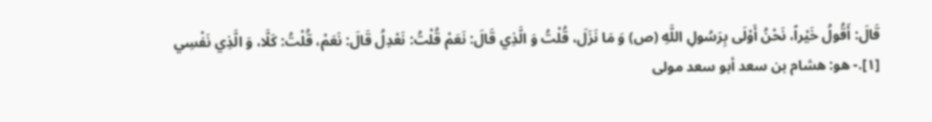قَالَ: أَقُولُ خَيْراً، نَحْنُ أَوْلَى بِرَسُولِ اللَّهِ (ص) وَ مَا نَزَلَ، قُلْتُ وَ الَّذِي قَالَ: نَعَمْ قُلْتُ: نَعْدِلُ قَالَ: نَعَمْ، قُلْتُ: كَلَّا، وَ الَّذِي نَفْسِي
[١].- هو: هشام بن سعد أبو سعد مولى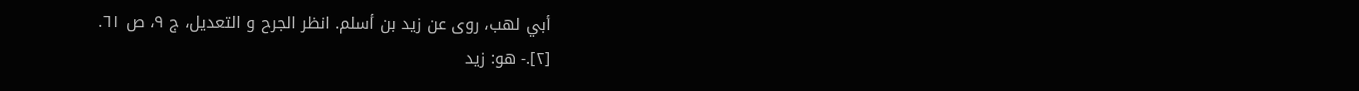أبي لهب، روى عن زيد بن أسلم. انظر الجرح و التعديل، ج ٩، ص ٦١.
[٢].- هو: زيد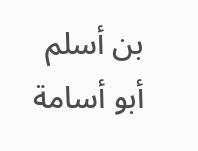بن أسلم أبو أسامة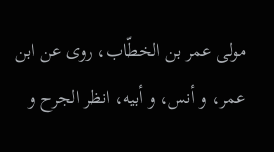مولى عمر بن الخطّاب، روى عن ابن عمر، و أنس، و أبيه، انظر الجرح و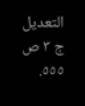التعديل ج ٣ ص ٥٥٥.